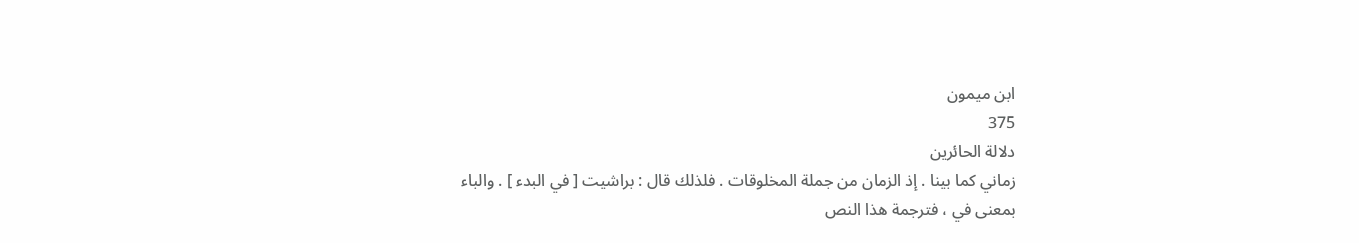ابن ميمون
375
دلالة الحائرين
زماني كما بينا . إذ الزمان من جملة المخلوقات . فلذلك قال : براشيت [ في البدء ] . والباء بمعنى في ، فترجمة هذا النص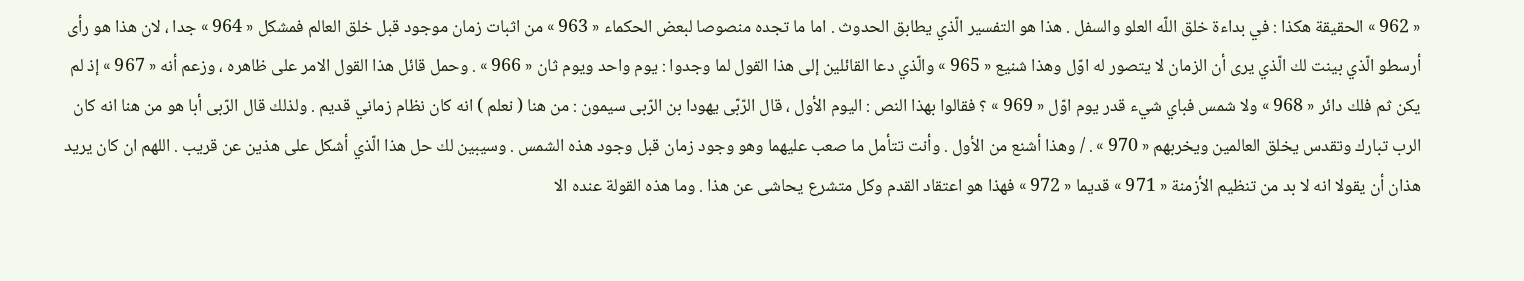« 962 » الحقيقة هكذا : في بداءة خلق اللّه العلو والسفل . هذا هو التفسير الّذي يطابق الحدوث . اما ما تجده منصوصا لبعض الحكماء « 963 » من اثبات زمان موجود قبل خلق العالم فمشكل « 964 » جدا ، لان هذا هو رأى أرسطو الّذي بينت لك الّذي يرى أن الزمان لا يتصور له اوّل وهذا شنيع « 965 » والّذي دعا القائلين إلى هذا القول لما وجدوا : يوم واحد ويوم ثان « 966 » . وحمل قائل هذا القول الامر على ظاهره ، وزعم أنه « 967 » إذ لم يكن ثم فلك دائر « 968 » ولا شمس فباي شيء قدر يوم اوّل « 969 » ؟ فقالوا بهذا النص : اليوم الأول ، قال الرّبّى يهودا بن الرّبى سيمون : من هنا ( نعلم ) انه كان نظام زماني قديم . ولذلك قال الرّبى أبا هو من هنا انه كان الرب تبارك وتقدس يخلق العالمين ويخربهم « 970 » . / وهذا أشنع من الأول . وأنت تتأمل ما صعب عليهما وهو وجود زمان قبل وجود هذه الشمس . وسيبين لك حل هذا الّذي أشكل على هذين عن قريب . اللهم ان كان يريد هذان أن يقولا انه لا بد من تنظيم الأزمنة « 971 » قديما « 972 » فهذا هو اعتقاد القدم وكل متشرع يحاشى عن هذا . وما هذه القولة عنده الا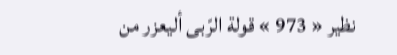نظير « 973 » قولة الرّبى أليعزر من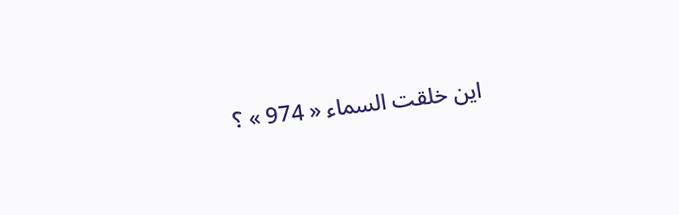اين خلقت السماء « 974 » ؟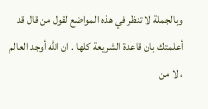وبالجملة لا تنظر في هذه المواضع لقول من قال قد أعلمتك بان قاعدة الشريعة كلها . ان اللّه أوجد العالم ، لا من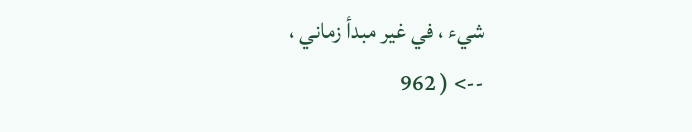شيء ، في غير مبدأ زماني ،
--> ( 962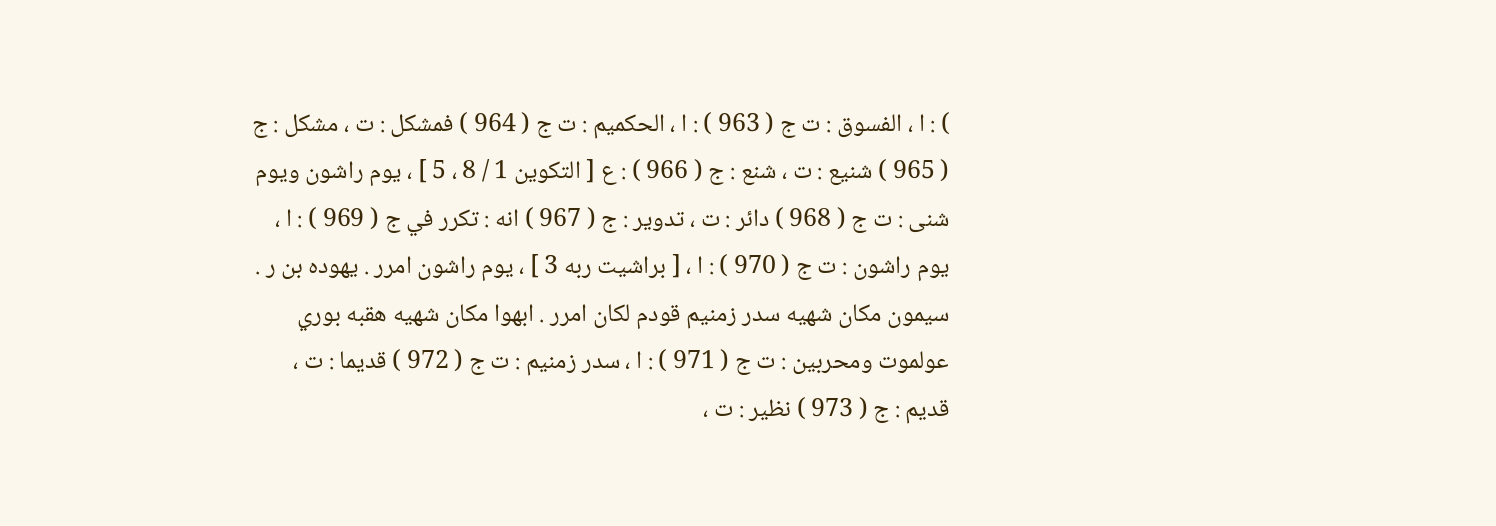) : ا ، الفسوق : ت ج ( 963 ) : ا ، الحكميم : ت ج ( 964 ) فمشكل : ت ، مشكل : ج ( 965 ) شنيع : ت ، شنع : ج ( 966 ) : ع [ التكوين 1 / 8 ، 5 ] ، يوم راشون ويوم شنى : ت ج ( 968 ) دائر : ت ، تدوير : ج ( 967 ) انه : تكرر في ج ( 969 ) : ا ، يوم راشون : ت ج ( 970 ) : ا ، [ براشيت ربه 3 ] ، يوم راشون امرر . يهوده بن ر . سيمون مكان شهيه سدر زمنيم قودم لكان امرر . ابهوا مكان شهيه هقبه بوري عولموت ومحربين : ت ج ( 971 ) : ا ، سدر زمنيم : ت ج ( 972 ) قديما : ت ، قديم : ج ( 973 ) نظير : ت ،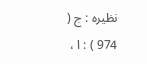نظيره : ج ( 974 ) : ا ،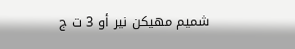شميم مهيكن نير أو 3 ت ج